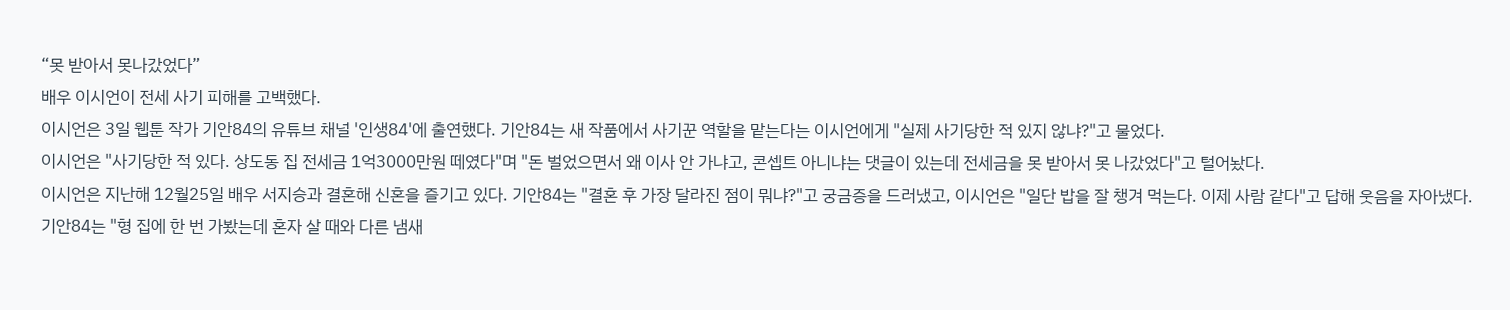“못 받아서 못나갔었다”
배우 이시언이 전세 사기 피해를 고백했다.
이시언은 3일 웹툰 작가 기안84의 유튜브 채널 '인생84'에 출연했다. 기안84는 새 작품에서 사기꾼 역할을 맡는다는 이시언에게 "실제 사기당한 적 있지 않냐?"고 물었다.
이시언은 "사기당한 적 있다. 상도동 집 전세금 1억3000만원 떼였다"며 "돈 벌었으면서 왜 이사 안 가냐고, 콘셉트 아니냐는 댓글이 있는데 전세금을 못 받아서 못 나갔었다"고 털어놨다.
이시언은 지난해 12월25일 배우 서지승과 결혼해 신혼을 즐기고 있다. 기안84는 "결혼 후 가장 달라진 점이 뭐냐?"고 궁금증을 드러냈고, 이시언은 "일단 밥을 잘 챙겨 먹는다. 이제 사람 같다"고 답해 웃음을 자아냈다.
기안84는 "형 집에 한 번 가봤는데 혼자 살 때와 다른 냄새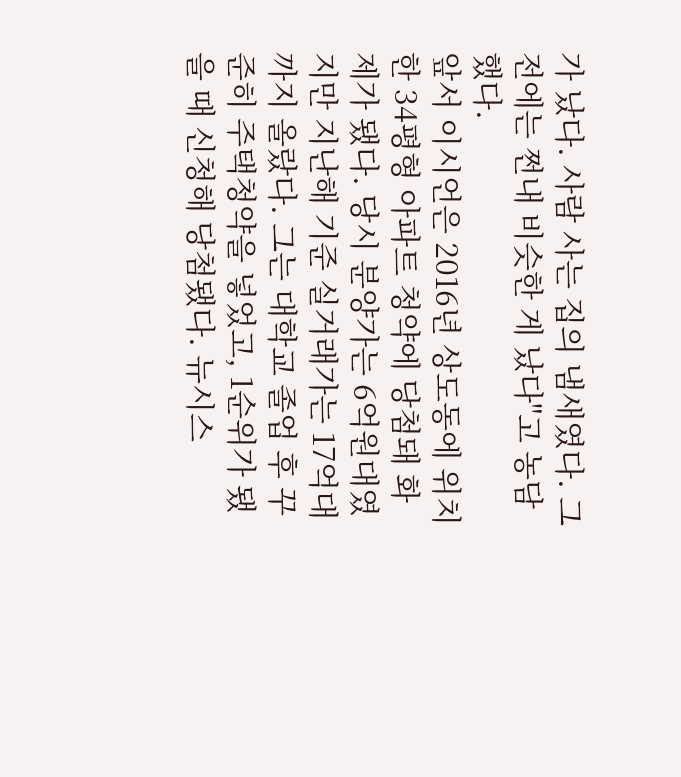가 났다. 사람 사는 집의 냄새였다. 그전에는 쩐내 비슷한 게 났다"고 농담했다.
앞서 이시언은 2016년 상도동에 위치한 34평형 아파트 청약에 당첨돼 화제가 됐다. 당시 분양가는 6억원대였지만 지난해 기준 실거래가는 17억대까지 올랐다. 그는 대학교 졸업 후 꾸준히 주택청약을 넣었고, 1순위가 됐을 때 신청해 당첨됐다. 뉴시스